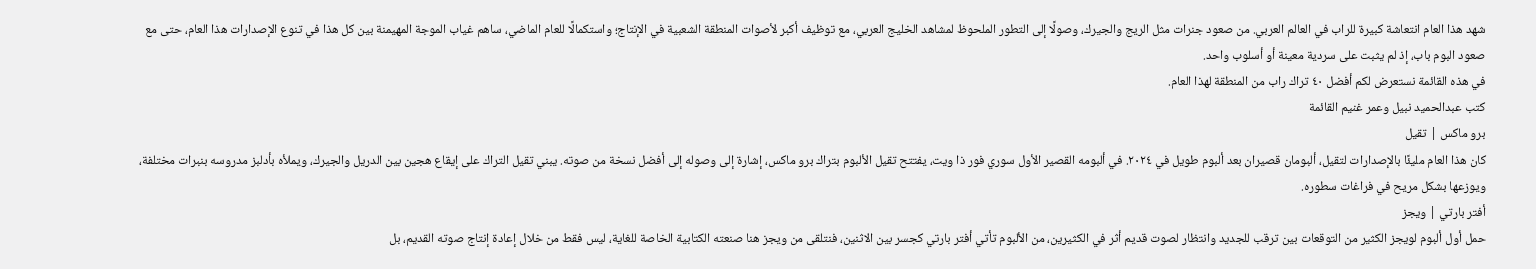شهد هذا العام انتعاشة كبيرة للراب في العالم العربي. من صعود جنرات مثل الريج والجيرك، وصولًا إلى التطور الملحوظ لمشاهد الخليج العربي، مع توظيف أكبر لأصوات المنطقة الشعبية في الإنتاج؛ واستكمالًا للعام الماضي، ساهم غياب الموجة المهيمنة بين كل هذا في تنوع الإصدارات هذا العام، حتى مع صعود البوم باب، إذ لم يثبت على سردية معينة أو أسلوب واحد.
في هذه القائمة نستعرض لكم أفضل ٤٠ تراك راب من المنطقة لهذا العام.
كتب عبدالحميد نبيل وعمر غنيم القائمة
برو ماكس | تقيل
كان هذا العام مليئًا بالإصدارات لتقيل، ألبومان قصيران بعد ألبوم طويل في ٢٠٢٤. في ألبومه القصير الأول سوري فور ذا ويت، يفتتح تقيل الألبوم بتراك برو ماكس، إشارة إلى وصوله إلى أفضل نسخة من صوته. يبني تقيل التراك على إيقاع هجين بين الدريل والجيرك، ويملأه بأدلبز مدروسه بنبرات مختلفة، ويوزعها بشكل مريح في فراغات سطوره.
أفتر بارتي | ويجز
حمل أول ألبوم لويجز الكثير من التوقعات بين ترقب للجديد وانتظار لصوت قديم أثر في الكثيرين، من الألبوم تأتي أفتر بارتي كجسر بين الاثنين، فنتلقى من ويجز هنا صنعته الكتابية الخاصة للغاية، ليس فقط من خلال إعادة إنتاج صوته القديم، بل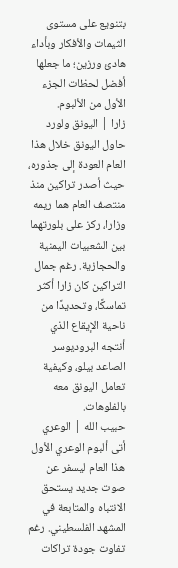بتنويع على مستوى الثيمات والأفكار وبأداء هادئ ورزين؛ ما جعلها أفضل لحظات الجزء الأول من الألبوم.
زارا | اليونق ولورد
حاول اليونق خلال هذا العام العودة إلى جذوره، حيث أصدر تراكين منذ منتصف العام هما ريمه وزارا، ركز على بلورتهما بين الشعبيات اليمنية والحجازية. رغم جمال التراكين كان زارا أكثر تماسكًا، وتحديدًا من ناحية الإيقاع الذي أنتجه البروديوسر الصاعد بيلو، وكيفية تعامل اليونق معه بالفلوهات.
حبيب الله | الوعري
أتى ألبوم الوعري الأول هذا العام ليسفر عن صوت جديد يستحق الانتباه والمتابعة في المشهد الفلسطيني. رغم تفاوت جودة تراكات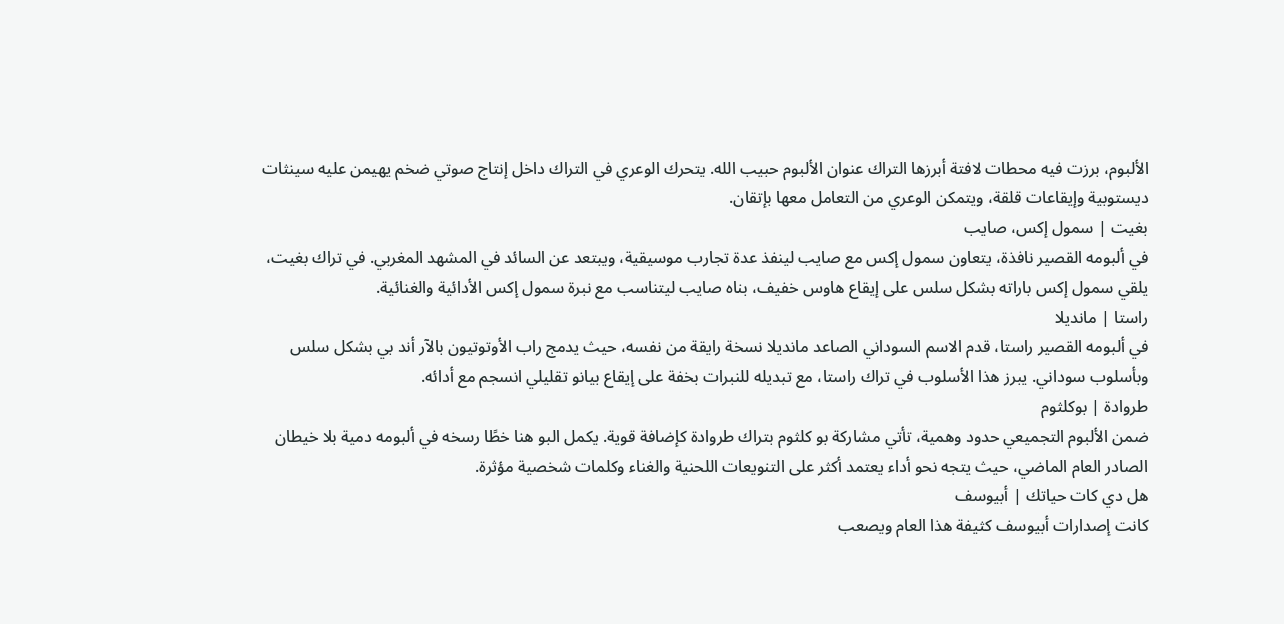الألبوم، برزت فيه محطات لافتة أبرزها التراك عنوان الألبوم حبيب الله. يتحرك الوعري في التراك داخل إنتاج صوتي ضخم يهيمن عليه سينثات ديستوبية وإيقاعات قلقة، ويتمكن الوعري من التعامل معها بإتقان.
بغيت | سمول إكس، صايب
في ألبومه القصير نافذة، يتعاون سمول إكس مع صايب لينفذ عدة تجارب موسيقية، ويبتعد عن السائد في المشهد المغربي. في تراك بغيت، يلقي سمول إكس باراته بشكل سلس على إيقاع هاوس خفيف، بناه صايب ليتناسب مع نبرة سمول إكس الأدائية والغنائية.
راستا | مانديلا
في ألبومه القصير راستا، قدم الاسم السوداني الصاعد مانديلا نسخة رايقة من نفسه، حيث يدمج راب الأوتوتيون بالآر أند بي بشكل سلس وبأسلوب سوداني. يبرز هذا الأسلوب في تراك راستا، مع تبديله للنبرات بخفة على إيقاع بيانو تقليلي انسجم مع أدائه.
طروادة | بوكلثوم
ضمن الألبوم التجميعي حدود وهمية، تأتي مشاركة بو كلثوم بتراك طروادة كإضافة قوية. يكمل البو هنا خطًا رسخه في ألبومه دمية بلا خيطان الصادر العام الماضي، حيث يتجه نحو أداء يعتمد أكثر على التنويعات اللحنية والغناء وكلمات شخصية مؤثرة.
هل دي كات حياتك | أبيوسف
كانت إصدارات أبيوسف كثيفة هذا العام ويصعب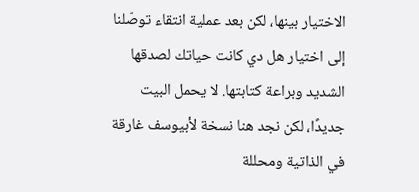الاختيار بينها، لكن بعد عملية انتقاء توصّلنا إلى اختيار هل دي كانت حياتك لصدقها الشديد وبراعة كتابتها. لا يحمل البيت جديدًا، لكن نجد هنا نسخة لأبيوسف غارقة في الذاتية ومحللة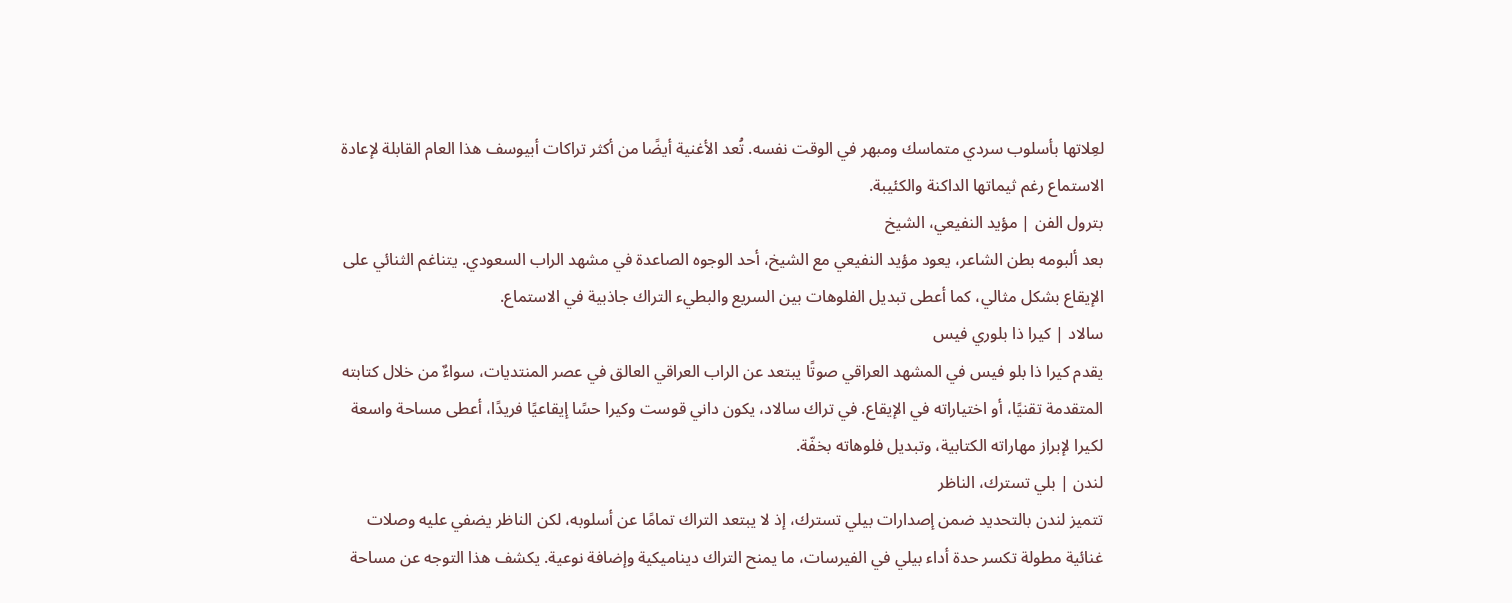لعِلاتها بأسلوب سردي متماسك ومبهر في الوقت نفسه. تُعد الأغنية أيضًا من أكثر تراكات أبيوسف هذا العام القابلة لإعادة الاستماع رغم ثيماتها الداكنة والكئيبة.
بترول الفن | مؤيد النفيعي، الشيخ
بعد ألبومه بطن الشاعر، يعود مؤيد النفيعي مع الشيخ، أحد الوجوه الصاعدة في مشهد الراب السعودي. يتناغم الثنائي على الإيقاع بشكل مثالي، كما أعطى تبديل الفلوهات بين السريع والبطيء التراك جاذبية في الاستماع.
سالاد | كيرا ذا بلوري فيس
يقدم كيرا ذا بلو فيس في المشهد العراقي صوتًا يبتعد عن الراب العراقي العالق في عصر المنتديات، سواءٌ من خلال كتابته المتقدمة تقنيًا، أو اختياراته في الإيقاع. في تراك سالاد، يكون داني قوست وكيرا حسًا إيقاعيًا فريدًا، أعطى مساحة واسعة لكيرا لإبراز مهاراته الكتابية، وتبديل فلوهاته بخفّة.
لندن | بلي تسترك، الناظر
تتميز لندن بالتحديد ضمن إصدارات بيلي تسترك، إذ لا يبتعد التراك تمامًا عن أسلوبه، لكن الناظر يضفي عليه وصلات غنائية مطولة تكسر حدة أداء بيلي في الفيرسات، ما يمنح التراك ديناميكية وإضافة نوعية. يكشف هذا التوجه عن مساحة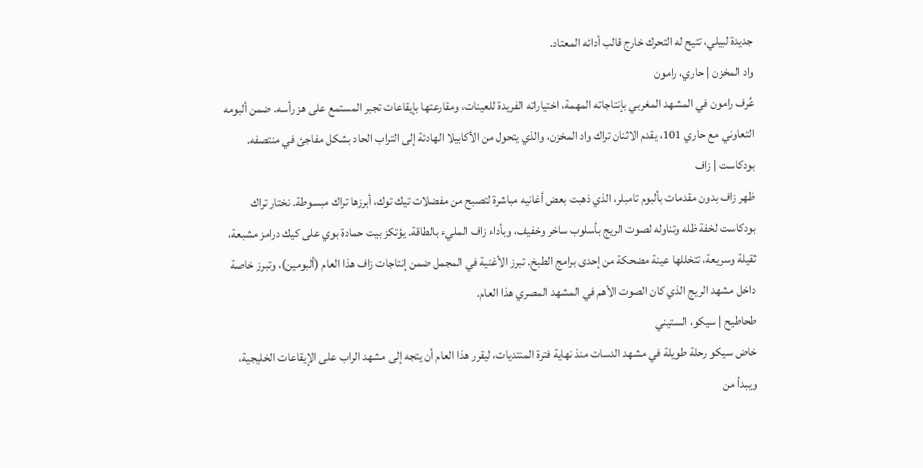جديدة لبيلي، تتيح له التحرك خارج قالب أدائه المعتاد.
واد المخزن | حاري، رامون
عُرف رامون في المشهد المغربي بإنتاجاته المهمة، اختياراته الفريدة للعينات، ومقارعتها بإيقاعات تجبر المستمع على هز رأسه. ضمن ألبومه التعاوني مع حاري 101، يقدم الاثنان تراك واد المخزن، والذي يتحول من الأكابيلا الهادئة إلى التراب الحاد بشكل مفاجئ في منتصفه.
بودكاست | زاف
ظهر زاف بدون مقدمات بألبوم تامبلر، الذي ذهبت بعض أغانيه مباشرة لتصبح من مفضلات تيك توك، أبرزها تراك مبسوطة. نختار تراك بودكاست لخفة ظله وتناوله لصوت الريج بأسلوب ساخر وخفيف، وبأداء زاف المليء بالطاقة. يؤتكز بيت حمادة بوي على كيك درامز مشبعة، ثقيلة وسريعة، تتخللها عينة مضحكة من إحدى برامج الطبخ. تبرز الأغنية في المجمل ضمن إنتاجات زاف هذا العام (ألبومين)، وتبرز خاصة داخل مشهد الريج الذي كان الصوت الأهم في المشهد المصري هذا العام.
طحاطيح | سيكو، الستيني
خاض سيكو رحلة طويلة في مشهد الدسات منذ نهاية فترة المنتديات، ليقرر هذا العام أن يتجه إلى مشهد الراب على الإيقاعات الخليجية، ويبدأ من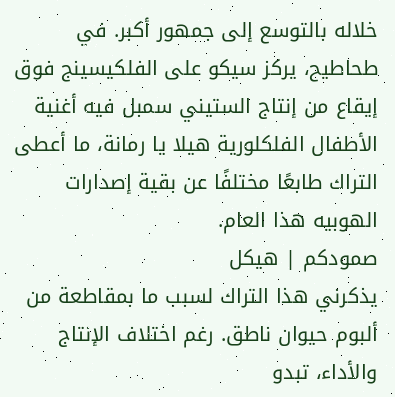خلاله بالتوسع إلى جمهور أكبر. في طحاطيح، يركز سيكو على الفلكيسينج فوق إيقاع من إنتاج الستيني سمبل فيه أغنية الأطفال الفلكلورية هيلا يا رمانة، ما أعطى التراك طابعًا مختلفًا عن بقية إصدارات الهوبيه هذا العام.
صمودكم | هيكل
يذكرني هذا التراك لسبب ما بمقاطعة من ألبوم حيوان ناطق. رغم اختلاف الإنتاج والأداء، تبدو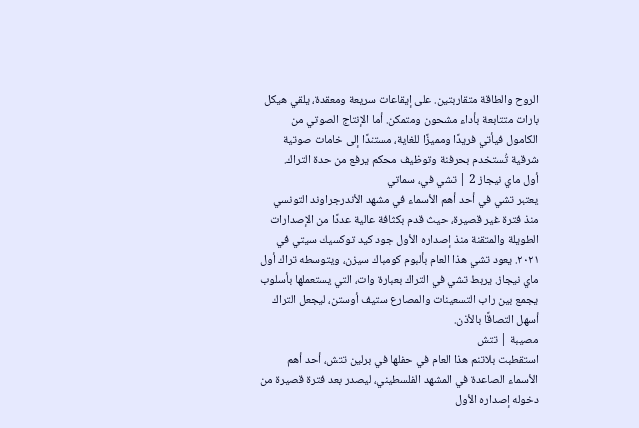الروح والطاقة متقاربتين. على إيقاعات سريعة ومعقدة، يلقي هيكل بارات متتابعة بأداء مشحون ومتمكن. أما الإنتاج الصوتي من الكامول فيأتي فريدًا ومميزًا للغاية، مستندًا إلى خامات صوتية شرقية تُستخدم بحرفنة وتوظيف محكم يرفع من حدة التراك.
أول ماي نيجاز 2 | تشي في، سماتي
يعتبر تشي في أحد أهم الأسماء في مشهد الأندرجراوند التونسي منذ فترة غير قصيرة، حيث قدم بكثافة عالية عددًا من الإصدارات الطويلة والمتقنة منذ إصداره الأول جود كيد توكسيك سيتي في ٢٠٢١. يعود تشي هذا العام بألبوم كومباك سيزن، ويتوسطه تراك أول ماي نيجاز. يربط تشي في التراك بعبارة وات، التي يستعملها بأسلوب يجمع بين راب التسعينات والمصارع ستيف أوستن، ليجعل التراك أسهل التصاقًا بالأذن.
مصيبة | تتش
استقطبت بلاتنم هذا العام في حفلها في برلين تتش، أحد أهم الأسماء الصاعدة في المشهد الفلسطيني، ليصدر بعد فترة قصيرة من دخوله إصداره الأول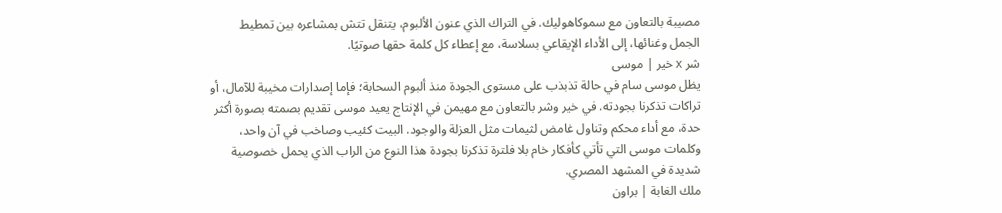مصيبة بالتعاون مع سموكاهوليك. في التراك الذي عنون الألبوم، يتنقل تتش بمشاعره بين تمطيط الجمل وغنائها، إلى الأداء الإيقاعي بسلاسة، مع إعطاء كل كلمة حقها صوتيًا.
شر x خير | موسى
يظل موسى سام في حالة تذبذب على مستوى الجودة منذ ألبوم السحابة؛ فإما إصدارات مخيبة للآمال، أو تراكات تذكرنا بجودته. في خير وشر بالتعاون مع مهيمن في الإنتاج يعيد موسى تقديم بصمته بصورة أكثر حدة، مع أداء محكم وتناول غامض لثيمات مثل العزلة والوجود. البيت كئيب وصاخب في آن واحد، وكلمات موسى التي تأتي كأفكار خام بلا فلترة تذكرنا بجودة هذا النوع من الراب الذي يحمل خصوصية شديدة في المشهد المصري.
ملك الغابة | براون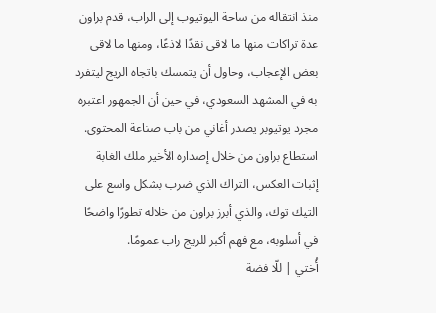منذ انتقاله من ساحة اليوتيوب إلى الراب، قدم براون عدة تراكات منها ما لاقى نقدًا لاذعًا، ومنها ما لاقى بعض الإعجاب، وحاول أن يتمسك باتجاه الريج ليتفرد به في المشهد السعودي، في حين أن الجمهور اعتبره مجرد يوتيوبر يصدر أغاني من باب صناعة المحتوى. استطاع براون من خلال إصداره الأخير ملك الغابة إثبات العكس، التراك الذي ضرب بشكل واسع على التيك توك، والذي أبرز براون من خلاله تطورًا واضحًا في أسلوبه، مع فهم أكبر للريج راب عمومًا.
أُختي | للّا فضة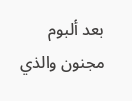بعد ألبوم مجنون والذي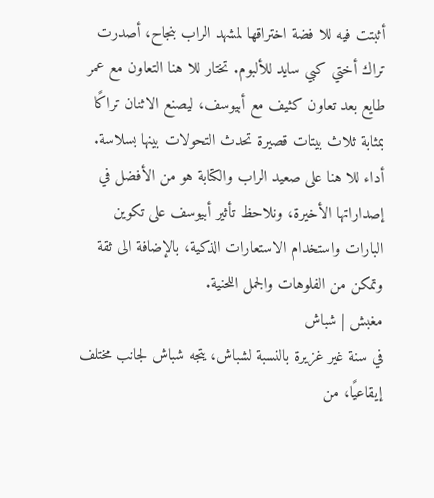أثبتت فيه للا فضة اختراقها لمشهد الراب بنجاح، أصدرت تراك أختي كبي سايد للألبوم. تختار للا هنا التعاون مع عمر طايع بعد تعاون كثيف مع أبيوسف، ليصنع الاثنان تراكًا بمثابة ثلاث بيتات قصيرة تحدث التحولات بينها بسلاسة. أداء للا هنا على صعيد الراب والكتابة هو من الأفضل في إصداراتها الأخيرة، ونلاحظ تأثير أبيوسف على تكوين البارات واستخدام الاستعارات الذكية، بالإضافة الى ثقة وتمكن من الفلوهات والجمل اللحنية.
مغبش | شباش
في سنة غير غزيرة بالنسبة لشباش، يتجه شباش لجانب مختلف إيقاعيًا، من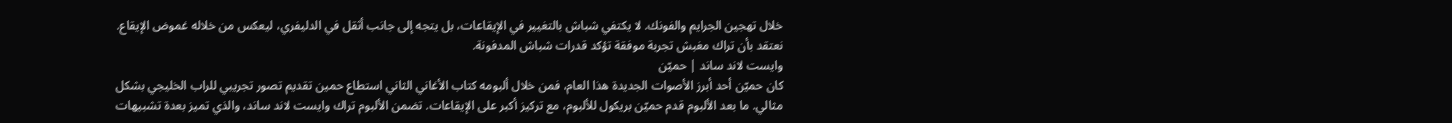خلال تهجين الجرايم والفونك. لا يكتفي شباش بالتغيير في الإيقاعات، بل يتجه إلى جانب أثقل في الدليفري، ليعكس من خلاله غموض الإيقاع. نعتقد بأن تراك مغبش تجربة موفقة تؤكد قدرات شباش المدفونة.
وايست لاند ساند | حميّن
كان حميّن أحد أبرز الأصوات الجديدة هذا العام، فمن خلال ألبومه كتاب الأغاني الثاني استطاع حمين تقديم تصور تجريبي للراب الخليجي بشكل مثالي. ما بعد الألبوم قدم حميّن بريكول للألبوم، مع تركيز أكبر على الإيقاعات. تضمن الألبوم تراك وايست لاند ساند، والذي تميز بعدة تشبيهات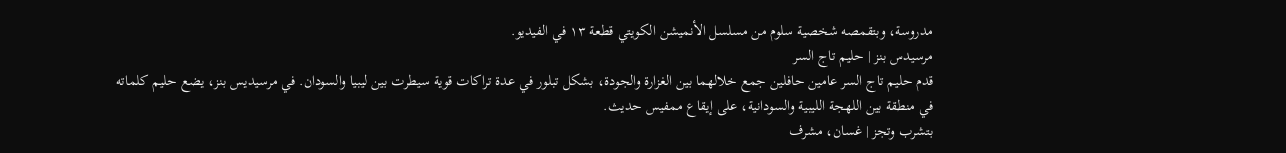مدروسة، وبتقمصه شخصية سلوم من مسلسل الأنميشن الكويتي قطعة ١٣ في الفيديو.
مرسيدس بنز | حليم تاج السر
قدم حليم تاج السر عامين حافلين جمع خلالهما بين الغزارة والجودة، بشكل تبلور في عدة تراكات قوية سيطرت بين ليبيا والسودان. في مرسيديس بنز، يضع حليم كلماته في منطقة بين اللهجة الليبية والسودانية، على إيقاع ممفيس حديث.
بتشرب وتجز | غسان، مشرف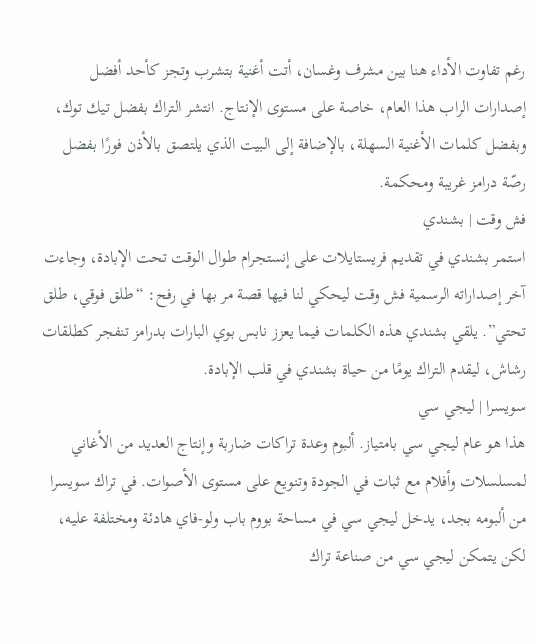رغم تفاوت الأداء هنا بين مشرف وغسان، أتت أغنية بتشرب وتجز كأحد أفضل إصدارات الراب هذا العام، خاصة على مستوى الإنتاج. انتشر التراك بفضل تيك توك، وبفضل كلمات الأغنية السهلة، بالإضافة إلى البيت الذي يلتصق بالأذن فورًا بفضل رصّة درامز غريبة ومحكمة.
فش وقت | بشندي
استمر بشندي في تقديم فريستايلات على إنستجرام طوال الوقت تحت الإبادة، وجاءت آخر إصداراته الرسمية فش وقت ليحكي لنا فيها قصة مر بها في رفح: “طلق فوقي، طلق تحتي”. يلقي بشندي هذه الكلمات فيما يعزز نابس بوي البارات بدرامز تنفجر كطلقات رشاش، ليقدم التراك يومًا من حياة بشندي في قلب الإبادة.
سويسرا | ليجي سي
هذا هو عام ليجي سي بامتياز. ألبوم وعدة تراكات ضاربة وإنتاج العديد من الأغاني لمسلسلات وأفلام مع ثبات في الجودة وتنويع على مستوى الأصوات. في تراك سويسرا من ألبومه بجد، يدخل ليجي سي في مساحة بووم باب ولو-فاي هادئة ومختلفة عليه، لكن يتمكن ليجي سي من صناعة تراك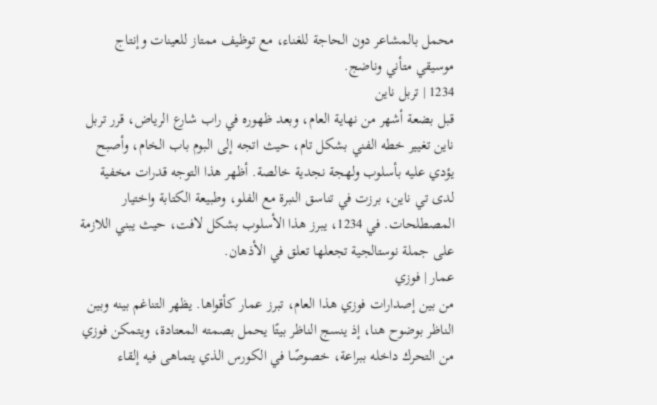محمل بالمشاعر دون الحاجة للغناء، مع توظيف ممتاز للعينات وإنتاج موسيقي متأني وناضج.
1234 | تربل ناين
قبل بضعة أشهر من نهاية العام، وبعد ظهوره في راب شارع الرياض، قرر تربل ناين تغيير خطه الفني بشكل تام، حيث اتجه إلى البوم باب الخام، وأصبح يؤدي عليه بأسلوب ولهجة نجدية خالصة. أظهر هذا التوجه قدرات مخفية لدى تي ناين، برزت في تناسق النبرة مع الفلو، وطبيعة الكتابة واختيار المصطلحات. في 1234، يبرز هذا الأسلوب بشكل لافت، حيث يبني اللازمة على جملة نوستالجية تجعلها تعلق في الأذهان.
عمار | فوزي
من بين إصدارات فوزي هذا العام، تبرز عمار كأقواها. يظهر التناغم بينه وبين الناظر بوضوح هنا، إذ ينسج الناظر بيتًا يحمل بصمته المعتادة، ويتمكن فوزي من التحرك داخله ببراعة، خصوصًا في الكورس الذي يتماهى فيه إلقاء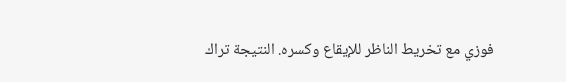فوزي مع تخريط الناظر للإيقاع وكسره. النتيجة تراك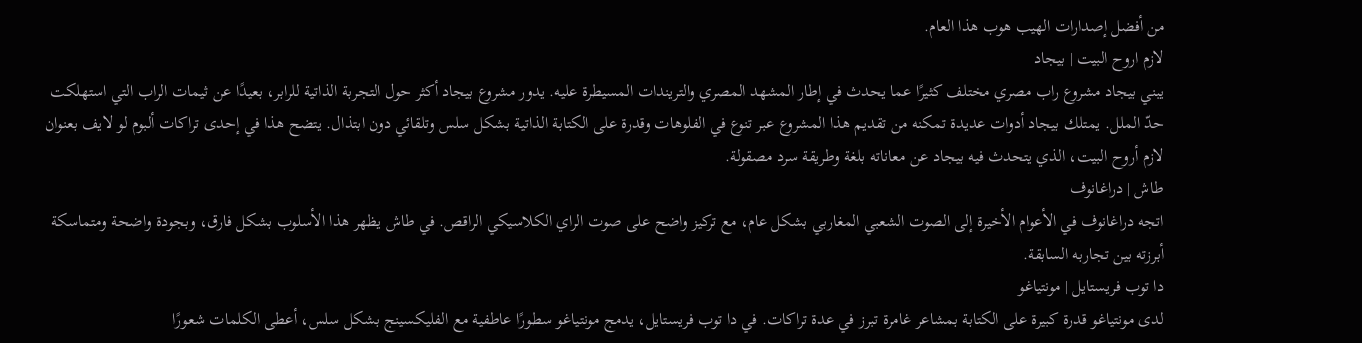من أفضل إصدارات الهيب هوب هذا العام.
لازم اروح البيت | بيجاد
يبني بيجاد مشروع راب مصري مختلف كثيرًا عما يحدث في إطار المشهد المصري والتريندات المسيطرة عليه. يدور مشروع بيجاد أكثر حول التجربة الذاتية للرابر، بعيدًا عن ثيمات الراب التي استهلكت حدّ الملل. يمتلك بيجاد أدوات عديدة تمكنه من تقديم هذا المشروع عبر تنوع في الفلوهات وقدرة على الكتابة الذاتية بشكل سلس وتلقائي دون ابتذال. يتضح هذا في إحدى تراكات ألبوم لو لايف بعنوان لازم أروح البيت، الذي يتحدث فيه بيجاد عن معاناته بلغة وطريقة سرد مصقولة.
طاش | دراغانوف
اتجه دراغانوف في الأعوام الأخيرة إلى الصوت الشعبي المغاربي بشكل عام، مع تركيز واضح على صوت الراي الكلاسيكي الراقص. في طاش يظهر هذا الأسلوب بشكل فارق، وبجودة واضحة ومتماسكة أبرزته بين تجاربه السابقة.
دا توب فريستايل | مونتياغو
لدى مونتياغو قدرة كبيرة على الكتابة بمشاعر غامرة تبرز في عدة تراكات. في دا توب فريستايل، يدمج مونتياغو سطورًا عاطفية مع الفليكسينج بشكل سلس، أعطى الكلمات شعورًا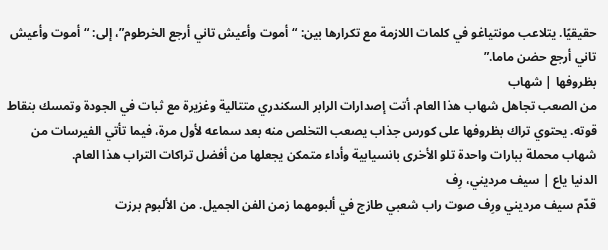حقيقيًا. يتلاعب مونتياغو في كلمات اللازمة مع تكرارها بين: “أموت وأعيش تاني أرجع الخرطوم”، إلى: “أموت وأعيش تاني أرجع حضن ماما.”
بظروفها | شهاب
من الصعب تجاهل شهاب هذا العام. أتت إصدارات الرابر السكندري متتالية وغزيرة مع ثبات في الجودة وتمسك بنقاط قوته. يحتوي تراك بظروفها على كورس جذاب يصعب التخلص منه بعد سماعه لأول مرة، فيما تأتي الفيرسات من شهاب محملة ببارات واحدة تلو الأخرى بانسيابية وأداء متمكن يجعلها من أفضل تراكات التراب هذا العام.
الدنيا ياع | سيف مرديني، رِف
قدّم سيف مرديني ورِف صوت راب شعبي طازج في ألبومهما زمن الفن الجميل. من الألبوم برزت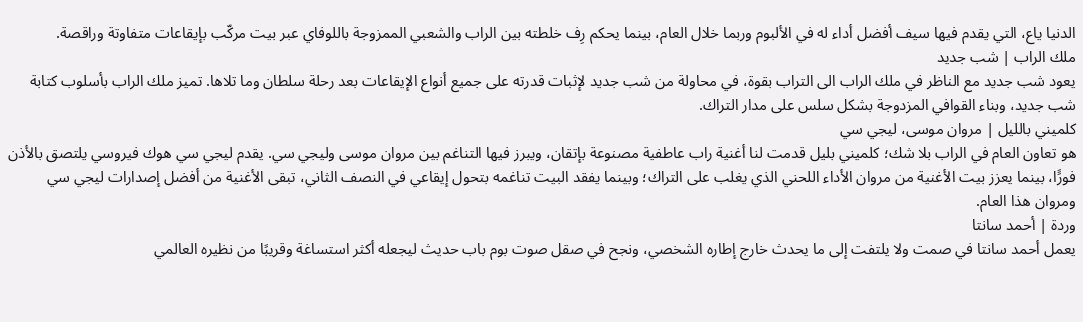الدنيا ياع، التي يقدم فيها سيف أفضل أداء له في الألبوم وربما خلال العام، بينما يحكم رِف خلطته بين الراب والشعبي الممزوجة باللوفاي عبر بيت مركّب بإيقاعات متفاوتة وراقصة.
ملك الراب | شب جديد
يعود شب جديد مع الناظر في ملك الراب الى التراب بقوة، في محاولة من شب جديد لإثبات قدرته على جميع أنواع الإيقاعات بعد رحلة سلطان وما تلاها. تميز ملك الراب بأسلوب كتابة شب جديد، وبناء القوافي المزدوجة بشكل سلس على مدار التراك.
كلميني بالليل | مروان موسى، ليجي سي
هو تعاون العام في الراب بلا شك؛ كلميني بليل قدمت لنا أغنية راب عاطفية مصنوعة بإتقان، ويبرز فيها التناغم بين مروان موسى وليجي سي. يقدم ليجي سي هوك فيروسي يلتصق بالأذن فورًَا، بينما يعزز بيت الأغنية من مروان الأداء اللحني الذي يغلب على التراك؛ وبينما يفقد البيت تناغمه بتحول إيقاعي في النصف الثاني، تبقى الأغنية من أفضل إصدارات ليجي سي ومروان هذا العام.
وردة | أحمد سانتا
يعمل أحمد سانتا في صمت ولا يلتفت إلى ما يحدث خارج إطاره الشخصي، ونجح في صقل صوت بوم باب حديث ليجعله أكثر استساغة وقريبًا من نظيره العالمي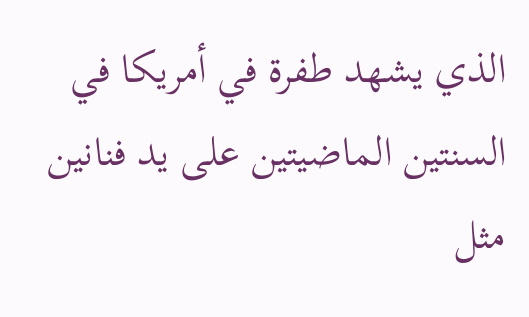الذي يشهد طفرة في أمريكا في السنتين الماضيتين على يد فنانين مثل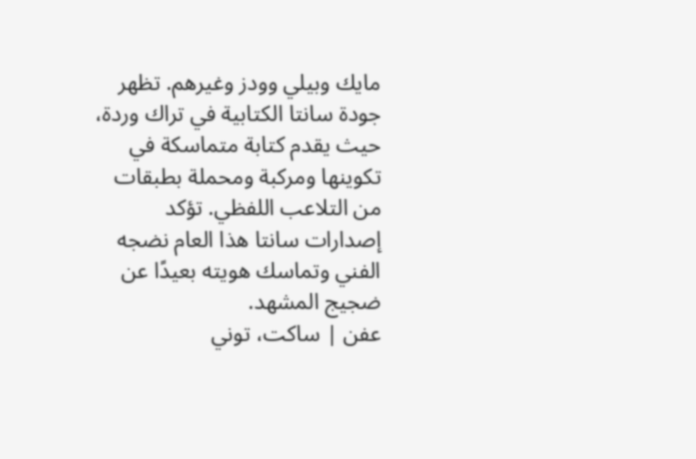مايك وبيلي وودز وغيرهم. تظهر جودة سانتا الكتابية في تراك وردة، حيث يقدم كتابة متماسكة في تكوينها ومركبة ومحملة بطبقات من التلاعب اللفظي. تؤكد إصدارات سانتا هذا العام نضجه الفني وتماسك هويته بعيدًا عن ضجيج المشهد.
عفن | ساكت، توني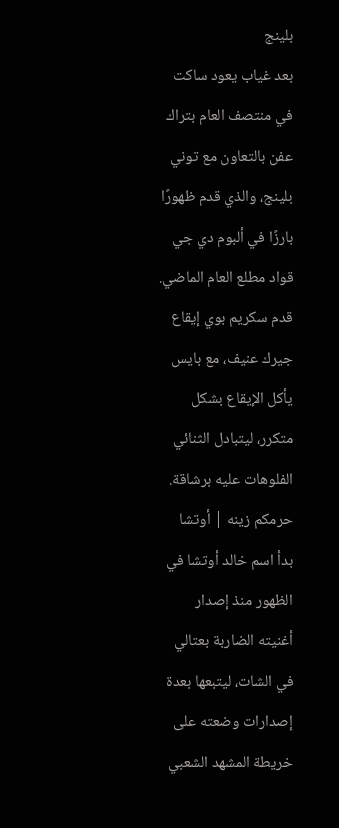بلينج
بعد غياب يعود ساكت في منتصف العام بتراك عفن بالتعاون مع توني بلينج، والذي قدم ظهورًا بارزًا في ألبوم دي جي قواد مطلع العام الماضي. قدم سكريم بوي إيقاع جيرك عنيف، مع بايس يأكل الإيقاع بشكل متكرر، ليتبادل الثنائي الفلوهات عليه برشاقة.
حرمكم زينه | أوتشا
بدأ اسم خالد أوتشا في الظهور منذ إصدار أغنيته الضاربة بعتالي في الشات، ليتبعها بعدة إصدارات وضعته على خريطة المشهد الشعبي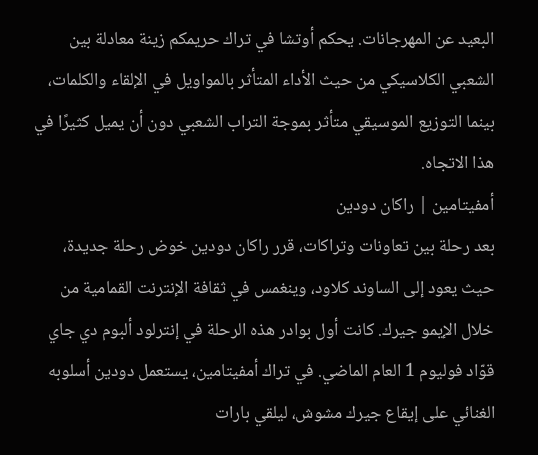البعيد عن المهرجانات. يحكم أوتشا في تراك حريمكم زينة معادلة بين الشعبي الكلاسيكي من حيث الأداء المتأثر بالمواويل في الإلقاء والكلمات، بينما التوزيع الموسيقي متأثر بموجة التراب الشعبي دون أن يميل كثيرًا في هذا الاتجاه.
أمفيتامين | راكان دودين
بعد رحلة بين تعاونات وتراكات، قرر راكان دودين خوض رحلة جديدة، حيث يعود إلى الساوند كلاود، وينغمس في ثقافة الإنترنت القمامية من خلال الإيمو جيرك. كانت أول بوادر هذه الرحلة في إنترلود ألبوم دي جاي قوّاد فوليوم 1 العام الماضي. في تراك أمفيتامين، يستعمل دودين أسلوبه الغنائي على إيقاع جيرك مشوش، ليلقي بارات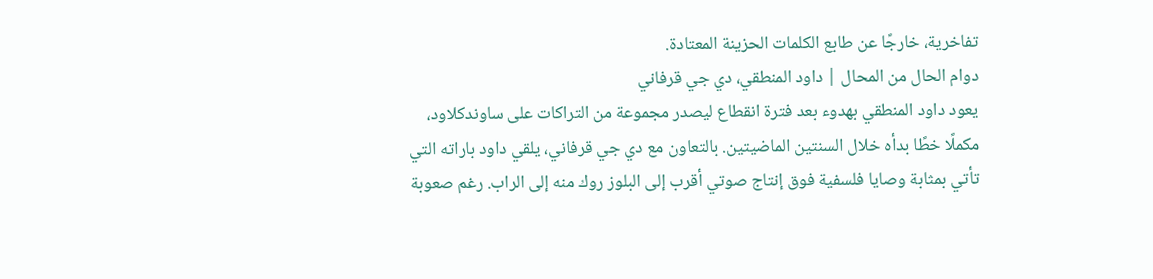تفاخرية، خارجًا عن طابع الكلمات الحزينة المعتادة.
دوام الحال من المحال | داود المنطقي، دي جي قرفاني
يعود داود المنطقي بهدوء بعد فترة انقطاع ليصدر مجموعة من التراكات على ساوندكلاود، مكملًا خطًا بدأه خلال السنتين الماضيتين. بالتعاون مع دي جي قرفاني، يلقي داود باراته التي تأتي بمثابة وصايا فلسفية فوق إنتاج صوتي أقرب إلى البلوز روك منه إلى الراب. رغم صعوبة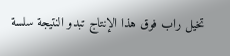تخيل راب فوق هذا الإنتاج تبدو النتيجة سلسة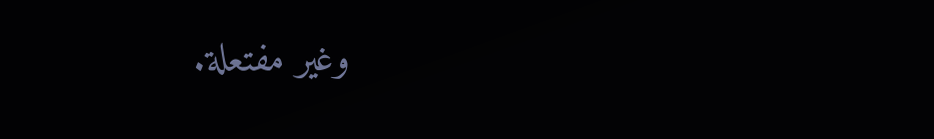وغير مفتعلة.